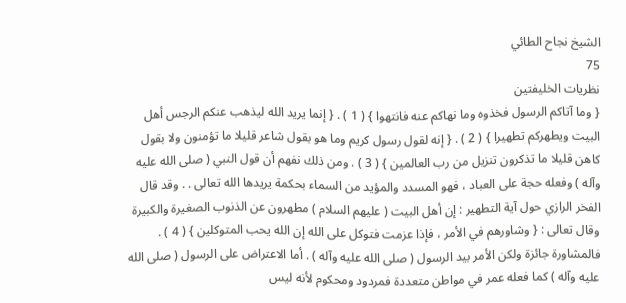الشيخ نجاح الطائي
75
نظريات الخليفتين
{ وما آتاكم الرسول فخذوه وما نهاكم عنه فانتهوا } ( 1 ) . { إنما يريد الله ليذهب عنكم الرجس أهل البيت ويطهركم تطهيرا } ( 2 ) . { إنه لقول رسول كريم وما هو بقول شاعر قليلا ما تؤمنون ولا بقول كاهن قليلا ما تذكرون تنزيل من رب العالمين } ( 3 ) . ومن ذلك نفهم أن قول النبي ( صلى الله عليه وآله ) وفعله حجة على العباد ، فهو المسدد والمؤيد من السماء بحكمة يريدها الله تعالى . . وقد قال الفخر الرازي حول آية التطهير : إن أهل البيت ( عليهم السلام ) مطهرون عن الذنوب الصغيرة والكبيرة وقال تعالى : { وشاورهم في الأمر ، فإذا عزمت فتوكل على الله إن الله يحب المتوكلين } ( 4 ) . فالمشاورة جائزة ولكن الأمر بيد الرسول ( صلى الله عليه وآله ) . أما الاعتراض على الرسول ( صلى الله عليه وآله ) كما فعله عمر في مواطن متعددة فمردود ومحكوم لأنه ليس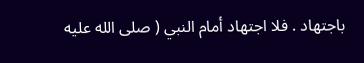باجتهاد . فلا اجتهاد أمام النبي ( صلى الله عليه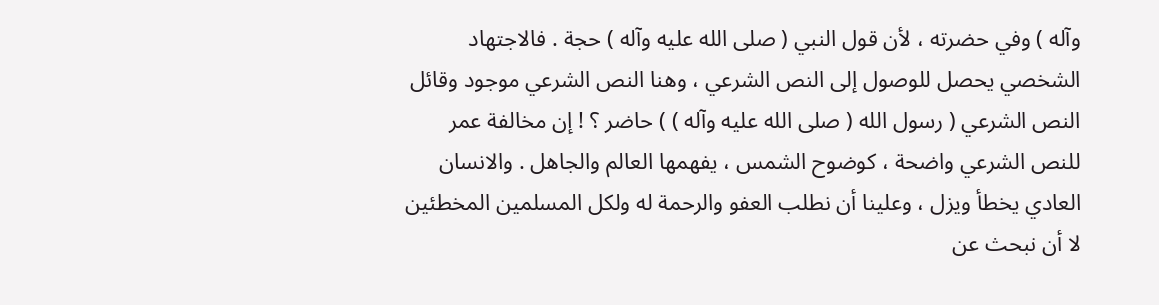وآله ) وفي حضرته ، لأن قول النبي ( صلى الله عليه وآله ) حجة . فالاجتهاد الشخصي يحصل للوصول إلى النص الشرعي ، وهنا النص الشرعي موجود وقائل النص الشرعي ( رسول الله ( صلى الله عليه وآله ) ) حاضر ؟ ! إن مخالفة عمر للنص الشرعي واضحة ، كوضوح الشمس ، يفهمها العالم والجاهل . والانسان العادي يخطأ ويزل ، وعلينا أن نطلب العفو والرحمة له ولكل المسلمين المخطئين لا أن نبحث عن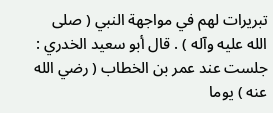تبريرات لهم في مواجهة النبي ( صلى الله عليه وآله ) . قال أبو سعيد الخدري : جلست عند عمر بن الخطاب ( رضي الله عنه ) يوما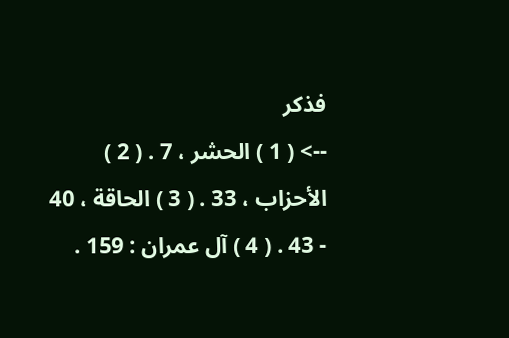فذكر
--> ( 1 ) الحشر ، 7 . ( 2 ) الأحزاب ، 33 . ( 3 ) الحاقة ، 40 - 43 . ( 4 ) آل عمران : 159 .